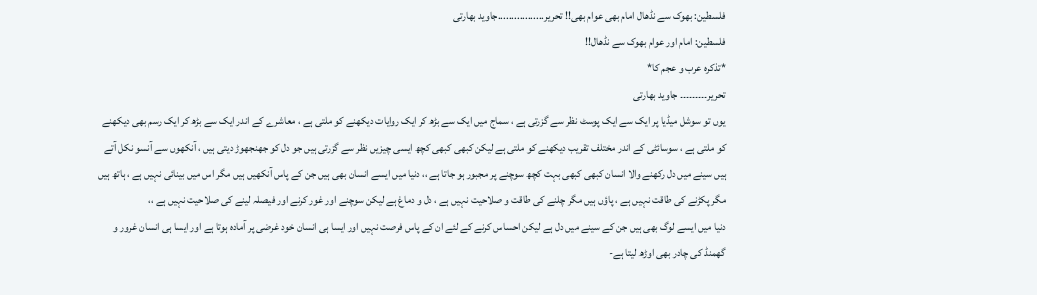فلسطین: بھوک سے نڈھال امام بھی عوام بھی!! تحریر.................جاوید بھارتی
فلسطین: امام اور عوام بھوک سے نڈھال!!
*تذکرہ عرب و عجم کا*
تحریر۔۔۔۔۔۔۔۔۔ جاوید بھارتی
یوں تو سوشل میڈیا پر ایک سے ایک پوسٹ نظر سے گزرتی ہے ، سماج میں ایک سے بڑھ کر ایک روایات دیکھنے کو ملتی ہے ، معاشرے کے اندر ایک سے بڑھ کر ایک رسم بھی دیکھنے کو ملتی ہے ، سوسائٹی کے اندر مختلف تقریب دیکھنے کو ملتی ہے لیکن کبھی کبھی کچھ ایسی چیزیں نظر سے گزرتی ہیں جو دل کو جھنجھوڑ دیتی ہیں ، آنکھوں سے آنسو نکل آتے ہیں سینے میں دل رکھنے والا انسان کبھی کبھی بہت کچھ سوچنے پر مجبور ہو جاتا ہے ،، دنیا میں ایسے انسان بھی ہیں جن کے پاس آنکھیں ہیں مگر اس میں بینائی نہیں ہے ، ہاتھ ہیں مگر پکڑنے کی طاقت نہیں ہے ، پاؤں ہیں مگر چلنے کی طاقت و صلاحیت نہیں ہے ، دل و دماغ ہے لیکن سوچنے اور غور کرنے اور فیصلہ لینے کی صلاحیت نہیں ہے ،،
دنیا میں ایسے لوگ بھی ہیں جن کے سینے میں دل ہے لیکن احساس کرنے کے لئے ان کے پاس فرصت نہیں اور ایسا ہی انسان خود غرضی پر آمادہ ہوتا ہے اور ایسا ہی انسان غرور و گھمنڈ کی چادر بھی اوڑھ لیتا ہے-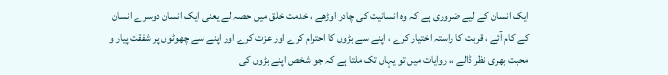ایک انسان کے لیے ضروری ہے کہ وہ انسانیت کی چادر اوڑھے ، خدمت خلق میں حصہ لے یعنی ایک انسان دوسرے انسان کے کام آئے ، قربت کا راستہ اختیار کرے ، اپنے سے بڑوں کا احترام کرے اور عزت کرے اور اپنے سے چھوٹوں پر شفقت پیار و محبت بھری نظر ڈالے ،، روایات میں تو یہاں تک ملتا ہے کہ جو شخص اپنے بڑوں کی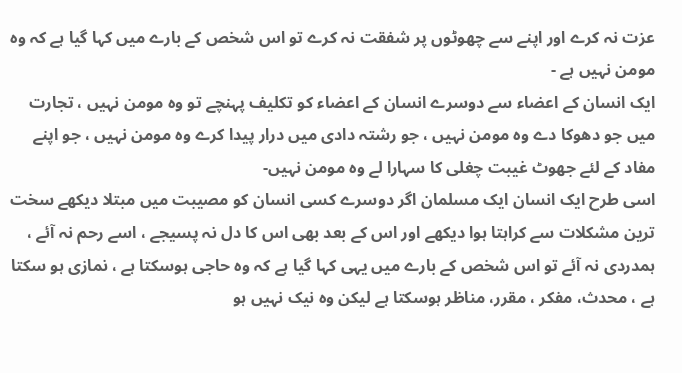عزت نہ کرے اور اپنے سے چھوٹوں پر شفقت نہ کرے تو اس شخص کے بارے میں کہا گیا ہے کہ وہ مومن نہیں ہے -
ایک انسان کے اعضاء سے دوسرے انسان کے اعضاء کو تکلیف پہنچے تو وہ مومن نہیں ، تجارت میں جو دھوکا دے وہ مومن نہیں ، جو رشتہ دادی میں درار پیدا کرے وہ مومن نہیں ، جو اپنے مفاد کے لئے جھوٹ غیبت چغلی کا سہارا لے وہ مومن نہیں-
اسی طرح ایک انسان ایک مسلمان اگر دوسرے کسی انسان کو مصیبت میں مبتلا دیکھے سخت ترین مشکلات سے کراہتا ہوا دیکھے اور اس کے بعد بھی اس کا دل نہ پسیجے ، اسے رحم نہ آئے ، ہمدردی نہ آئے تو اس شخص کے بارے میں یہی کہا گیا ہے کہ وہ حاجی ہوسکتا ہے ، نمازی ہو سکتا ہے ، محدث، مفکر ، مقرر، مناظر ہوسکتا ہے لیکن وہ نیک نہیں ہو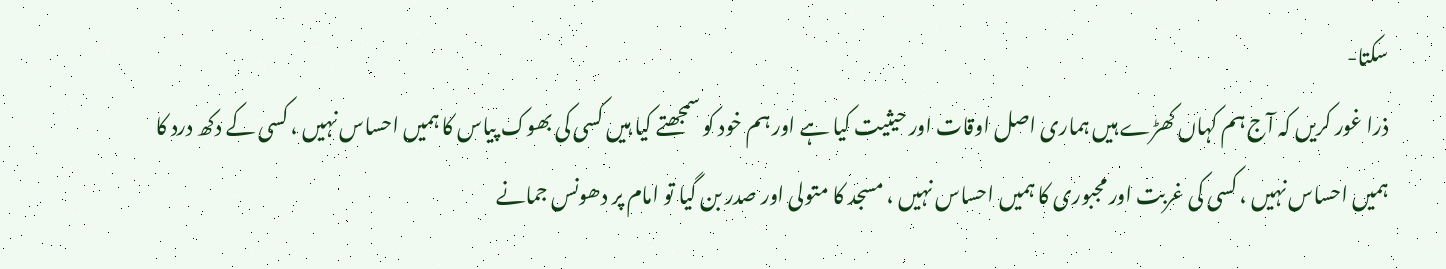سکتا-
ذرا غور کریں کہ آج ہم کہاں کھڑے ہیں ہماری اصل اوقات اور حیثیت کیا ہے اور ہم خود کو سمجھتے کیا ہیں کسی کی بھوک پیاس کا ہمیں احساس نہیں ، کسی کے دکھ درد کا ہمیں احساس نہیں ، کسی کی غربت اور مجبوری کا ہمیں احساس نہیں ، مسجد کا متولی اور صدر بن گیا تو امام پر دھونس جمانے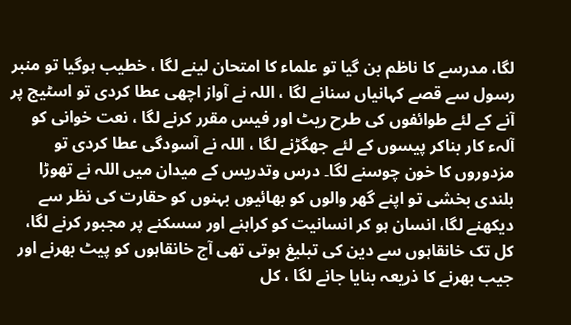لگا، مدرسے کا ناظم بن گیا تو علماء کا امتحان لینے لگا ، خطیب ہوگیا تو منبر رسول سے قصے کہانیاں سنانے لگا ، اللہ نے آواز اچھی عطا کردی تو اسٹیج پر آنے کے لئے طوائفوں کی طرح ریٹ اور فیس مقرر کرنے لگا ، نعت خوانی کو آلہء کار بناکر پیسوں کے لئے جھگڑنے لگا ، اللہ نے آسودگی عطا کردی تو مزدوروں کا خون چوسنے لگا۔ درس وتدریس کے میدان میں اللہ نے تھوڑا بلندی بخشی تو اپنے گھر والوں کو بھائیوں بہنوں کو حقارت کی نظر سے دیکھنے لگا، انسان ہو کر انسانیت کو کراہنے اور سسکنے پر مجبور کرنے لگا، کل تک خانقاہوں سے دین کی تبلیغ ہوتی تھی آج خانقاہوں کو پیٹ بھرنے اور جیب بھرنے کا ذریعہ بنایا جانے لگا ، کل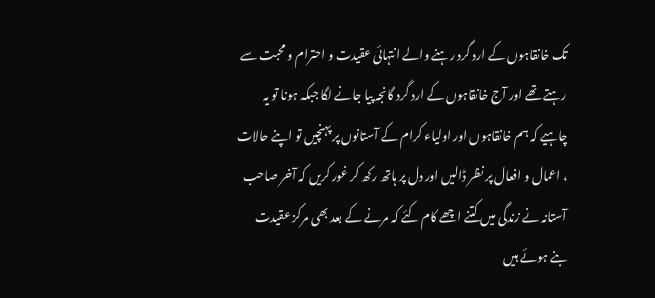تک خانقاہوں کے ارد گرد رہنے والے انتہائی عقیدت و احترام و محبت سے رہتے تھے اور آج خانقاہوں کے ارد گرد گانجہ پیا جانے لگا جبکہ ہونا تو یہ چاہیے کہ ہم خانقاہوں اور اولیاء کرام کے آستانوں پر پہنچیں تو اپنے حالات ، اعمال و افعال پر نظر ڈالیں اور دل پر ہاتھ رکھ کر غور کریں کہ آخر صاحب آستانہ نے زندگی میں کتنے اچھے کام کئے کہ مرنے کے بعد بھی مرکز عقیدت بنے ہوئے ہیں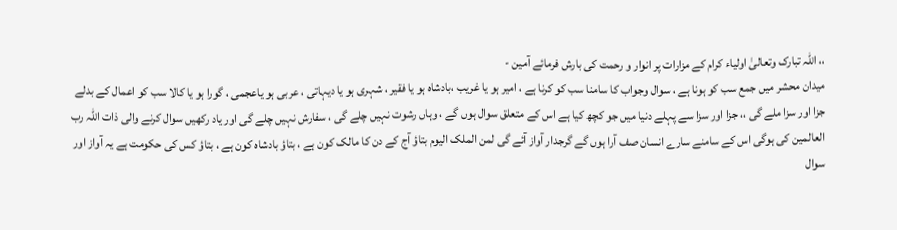،، اللہ تبارک وتعالیٰ اولیاء کرام کے مزارات پر انوار و رحمت کی بارش فرمائے آمین -
میدان محشر میں جمع سب کو ہونا ہے ، سوال وجواب کا سامنا سب کو کرنا ہے ، امیر ہو یا غریب ،بادشاہ ہو یا فقیر ، شہری ہو یا دیہاتی ، عربی ہو یاعجمی ، گورا ہو یا کالا سب کو اعمال کے بدلے جزا اور سزا ملے گی ،، جزا اور سزا سے پہلے دنیا میں جو کچھ کیا ہے اس کے متعلق سوال ہوں گے ، وہاں رشوت نہیں چلے گی ، سفارش نہیں چلے گی اور یاد رکھیں سوال کرنے والی ذات اللہ رب العالمین کی ہوگی اس کے سامنے سارے انسان صف آرا ہوں گے گرجدار آواز آئے گی لمن الملک الیوم بتاؤ آج کے دن کا مالک کون ہے ، بتاؤ بادشاہ کون ہے ، بتاؤ کس کی حکومت ہے یہ آواز اور سوال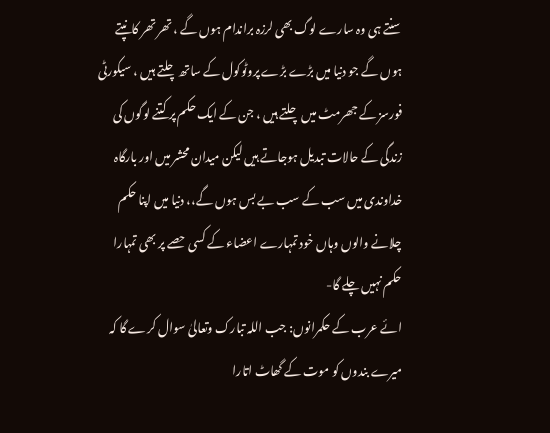سنتے ہی وہ سارے لوگ بھی لرزہ براندام ہوں گے ، تھر تھر کانپتے ہوں گے جو دنیا میں بڑے بڑے پروٹوکول کے ساتھ چلتے ہیں ، سیکورٹی فورسز کے جھرمٹ میں چلتے ہیں ، جن کے ایک حکم پر کتنے لوگوں کی زندگی کے حالات تبدیل ہوجاتے ہیں لیکن میدان محشر میں اور بارگاہ خداوندی میں سب کے سب بے بس ہوں گے،، دنیا میں اپنا حکم چلانے والوں وہاں خود تمہارے اعضاء کے کسی حصے پر بھی تمہارا حکم نہیں چلے گا-
ائے عرب کے حکمرانوں: جب اللہ تبارک وتعالیٰ سوال کرے گا کہ میرے بندوں کو موت کے گھاٹ اتارا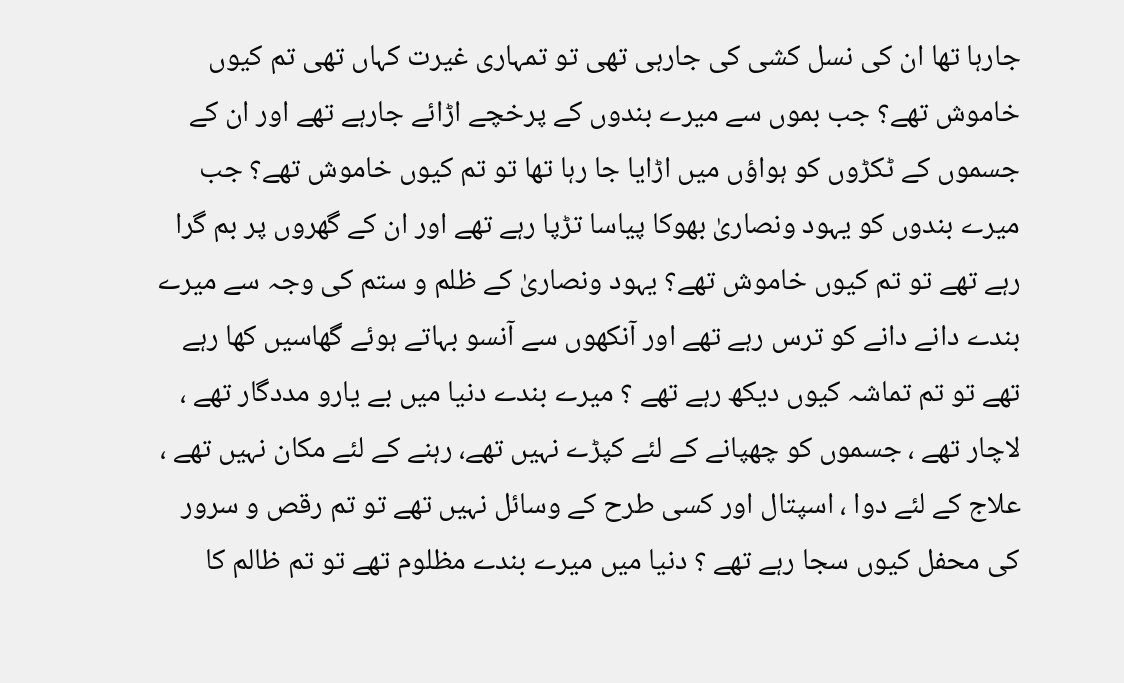جارہا تھا ان کی نسل کشی کی جارہی تھی تو تمہاری غیرت کہاں تھی تم کیوں خاموش تھے؟ جب بموں سے میرے بندوں کے پرخچے اڑائے جارہے تھے اور ان کے جسموں کے ٹکڑوں کو ہواؤں میں اڑایا جا رہا تھا تو تم کیوں خاموش تھے؟ جب میرے بندوں کو یہود ونصاریٰ بھوکا پیاسا تڑپا رہے تھے اور ان کے گھروں پر بم گرا رہے تھے تو تم کیوں خاموش تھے؟ یہود ونصاریٰ کے ظلم و ستم کی وجہ سے میرے بندے دانے دانے کو ترس رہے تھے اور آنکھوں سے آنسو بہاتے ہوئے گھاسیں کھا رہے تھے تو تم تماشہ کیوں دیکھ رہے تھے ؟ میرے بندے دنیا میں بے یارو مددگار تھے ، لاچار تھے ، جسموں کو چھپانے کے لئے کپڑے نہیں تھے، رہنے کے لئے مکان نہیں تھے ، علاج کے لئے دوا ، اسپتال اور کسی طرح کے وسائل نہیں تھے تو تم رقص و سرور کی محفل کیوں سجا رہے تھے ؟ دنیا میں میرے بندے مظلوم تھے تو تم ظالم کا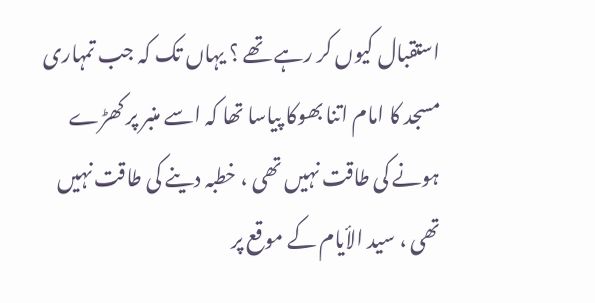استقبال کیوں کر رہے تھے ؟ یہاں تک کہ جب تمہاری مسجد کا امام اتنا بھوکا پیاسا تھا کہ اسے منبر پر کھڑے ہونے کی طاقت نہیں تھی ، خطبہ دینے کی طاقت نہیں تھی ، سید الأیام کے موقع پر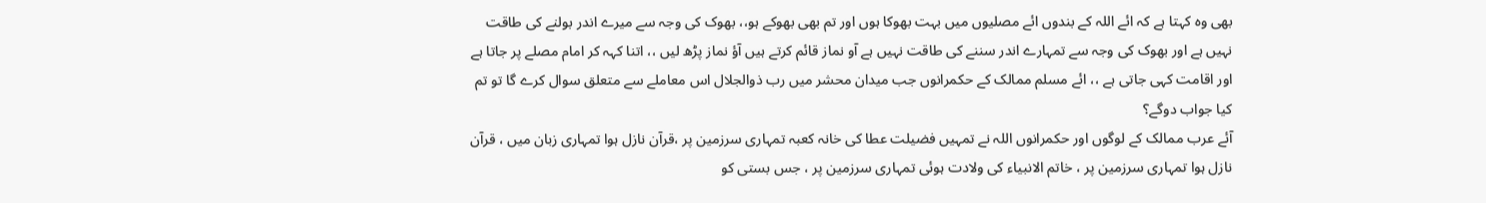بھی وہ کہتا ہے کہ ائے اللہ کے بندوں ائے مصلیوں میں بہت بھوکا ہوں اور تم بھی بھوکے ہو،، بھوک کی وجہ سے میرے اندر بولنے کی طاقت نہیں ہے اور بھوک کی وجہ سے تمہارے اندر سننے کی طاقت نہیں ہے آو نماز قائم کرتے ہیں آؤ نماز پڑھ لیں ،، اتنا کہہ کر امام مصلے پر جاتا ہے اور اقامت کہی جاتی ہے ،، ائے مسلم ممالک کے حکمرانوں جب میدان محشر میں رب ذوالجلال اس معاملے سے متعلق سوال کرے گا تو تم کیا جواب دوگے؟
آئے عرب ممالک کے لوگوں اور حکمرانوں اللہ نے تمہیں فضیلت عطا کی خانہ کعبہ تمہاری سرزمین پر ،قرآن نازل ہوا تمہاری زبان میں ، قرآن نازل ہوا تمہاری سرزمین پر ، خاتم الانبیاء کی ولادت ہوئی تمہاری سرزمین پر ، جس بستی کو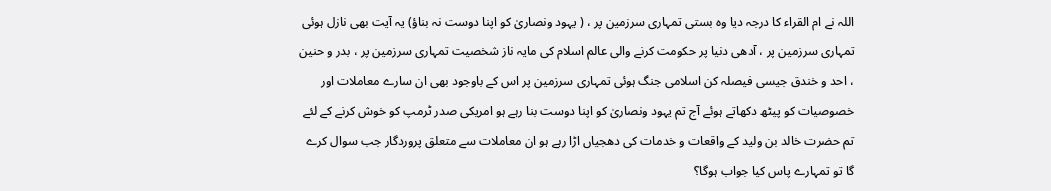اللہ نے ام القراء کا درجہ دیا وہ بستی تمہاری سرزمین پر ، ( یہود ونصاریٰ کو اپنا دوست نہ بناؤ) یہ آیت بھی نازل ہوئی تمہاری سرزمین پر ، آدھی دنیا پر حکومت کرنے والی عالم اسلام کی مایہ ناز شخصیت تمہاری سرزمین پر ، بدر و حنین ، احد و خندق جیسی فیصلہ کن اسلامی جنگ ہوئی تمہاری سرزمین پر اس کے باوجود بھی ان سارے معاملات اور خصوصیات کو پیٹھ دکھاتے ہوئے آج تم یہود ونصاریٰ کو اپنا دوست بنا رہے ہو امریکی صدر ٹرمپ کو خوش کرنے کے لئے تم حضرت خالد بن ولید کے واقعات و خدمات کی دھجیاں اڑا رہے ہو ان معاملات سے متعلق پروردگار جب سوال کرے گا تو تمہارے پاس کیا جواب ہوگا؟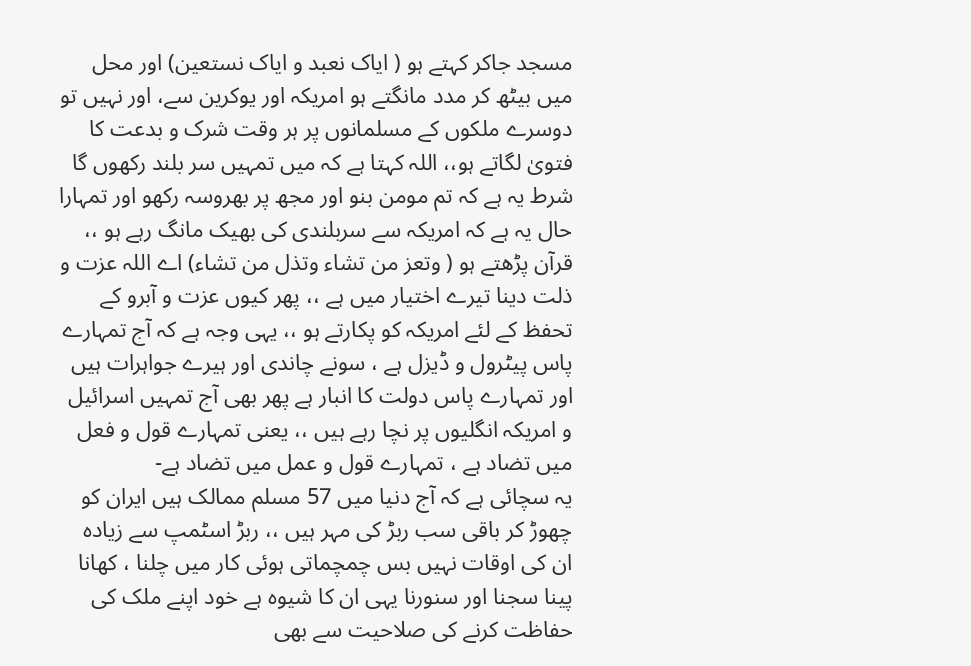مسجد جاکر کہتے ہو ( ایاک نعبد و ایاک نستعین) اور محل میں بیٹھ کر مدد مانگتے ہو امریکہ اور یوکرین سے، اور نہیں تو دوسرے ملکوں کے مسلمانوں پر ہر وقت شرک و بدعت کا فتویٰ لگاتے ہو،، اللہ کہتا ہے کہ میں تمہیں سر بلند رکھوں گا شرط یہ ہے کہ تم مومن بنو اور مجھ پر بھروسہ رکھو اور تمہارا حال یہ ہے کہ امریکہ سے سربلندی کی بھیک مانگ رہے ہو ،، قرآن پڑھتے ہو ( وتعز من تشاء وتذل من تشاء) اے اللہ عزت و ذلت دینا تیرے اختیار میں ہے ،، پھر کیوں عزت و آبرو کے تحفظ کے لئے امریکہ کو پکارتے ہو ،، یہی وجہ ہے کہ آج تمہارے پاس پیٹرول و ڈیزل ہے ، سونے چاندی اور ہیرے جواہرات ہیں اور تمہارے پاس دولت کا انبار ہے پھر بھی آج تمہیں اسرائیل و امریکہ انگلیوں پر نچا رہے ہیں ،، یعنی تمہارے قول و فعل میں تضاد ہے ، تمہارے قول و عمل میں تضاد ہے-
یہ سچائی ہے کہ آج دنیا میں 57 مسلم ممالک ہیں ایران کو چھوڑ کر باقی سب ربڑ کی مہر ہیں ،، ربڑ اسٹمپ سے زیادہ ان کی اوقات نہیں بس چمچماتی ہوئی کار میں چلنا ، کھانا پینا سجنا اور سنورنا یہی ان کا شیوہ ہے خود اپنے ملک کی حفاظت کرنے کی صلاحیت سے بھی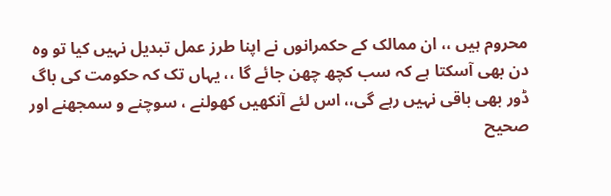محروم ہیں ،، ان ممالک کے حکمرانوں نے اپنا طرز عمل تبدیل نہیں کیا تو وہ دن بھی آسکتا ہے کہ سب کچھ چھن جائے گا ،، یہاں تک کہ حکومت کی باگ ڈور بھی باقی نہیں رہے گی،، اس لئے آنکھیں کھولنے ، سوچنے و سمجھنے اور صحیح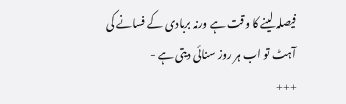فیصلہ لینے کا وقت ہے ورنہ بربادی کے فسانے کی آہٹ تو اب ہر روز سنائی دیتی ہے -
+++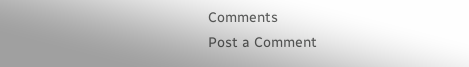Comments
Post a Comment